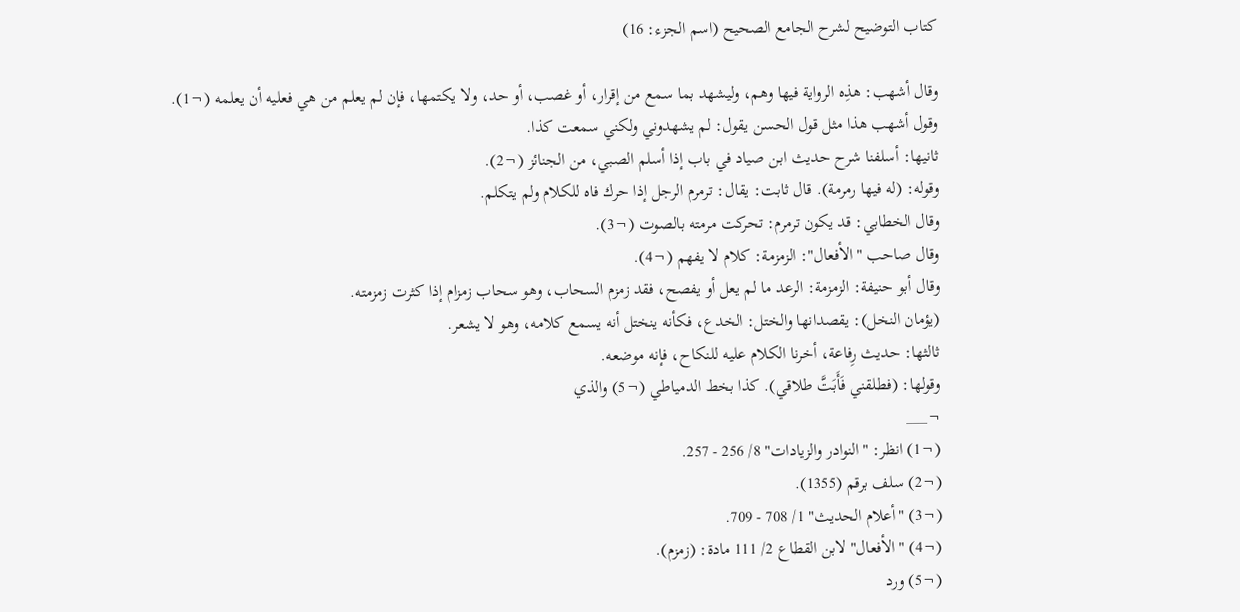كتاب التوضيح لشرح الجامع الصحيح (اسم الجزء: 16)

وقال أشهب: هذِه الرواية فيها وهم، وليشهد بما سمع من إقرار، أو غصب، أو حد، ولا يكتمها، فإن لم يعلم من هي فعليه أن يعلمه (¬1).
وقول أشهب هذا مثل قول الحسن يقول: لم يشهدوني ولكني سمعت كذا.
ثانيها: أسلفنا شرح حديث ابن صياد في باب إذا أسلم الصبي، من الجنائز (¬2).
وقوله: (له فيها رمرمة). قال ثابت: يقال: ترمرم الرجل إذا حرك فاه للكلام ولم يتكلم.
وقال الخطابي: قد يكون ترمرم: تحركت مرمته بالصوت (¬3).
وقال صاحب "الأفعال": الزمزمة: كلام لا يفهم (¬4).
وقال أبو حنيفة: الزمزمة: الرعد ما لم يعل أو يفصح، فقد زمزم السحاب، وهو سحاب زمزام إذا كثرت زمزمته.
(يؤمان النخل): يقصدانها والختل: الخدع، فكأنه ينختل أنه يسمع كلامه، وهو لا يشعر.
ثالثها: حديث رِفاعة، أخرنا الكلام عليه للنكاح، فإنه موضعه.
وقولها: (فطلقني فَأَبَتَّ طلاقي). كذا بخط الدمياطي (¬5) والذي
¬___
(¬1) انظر: "النوادر والزيادات" 8/ 256 - 257.
(¬2) سلف برقم (1355).
(¬3) "أعلام الحديث" 1/ 708 - 709.
(¬4) "الأفعال" لابن القطاع 2/ 111 مادة: (زمزم).
(¬5) ورد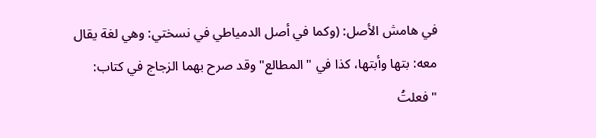في هامش الأصل: (وكما في أصل الدمياطي في نسختي: وهي لغة يقال معه: بتها وأبتها، كذا في "المطالع" وقد صرح بهما الزجاج في كتاب: "فعلتُ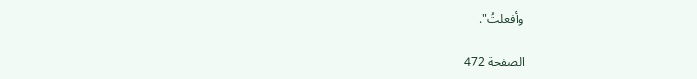وأفعلتُ".

الصفحة 472